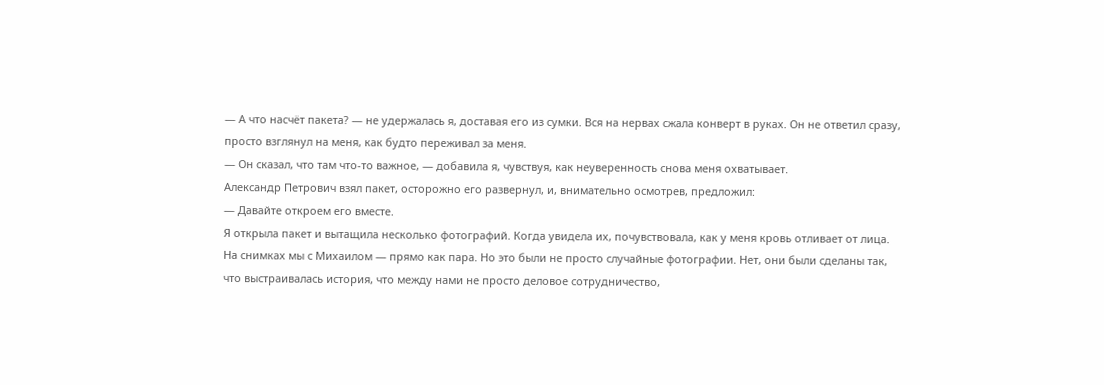— А что насчёт пакета? — не удержалась я, доставая его из сумки. Вся на нервах сжала конверт в руках. Он не ответил сразу, просто взглянул на меня, как будто переживал за меня.
— Он сказал, что там что-то важное, — добавила я, чувствуя, как неуверенность снова меня охватывает.
Александр Петрович взял пакет, осторожно его развернул, и, внимательно осмотрев, предложил:
— Давайте откроем его вместе.
Я открыла пакет и вытащила несколько фотографий. Когда увидела их, почувствовала, как у меня кровь отливает от лица. На снимках мы с Михаилом — прямо как пара. Но это были не просто случайные фотографии. Нет, они были сделаны так, что выстраивалась история, что между нами не просто деловое сотрудничество,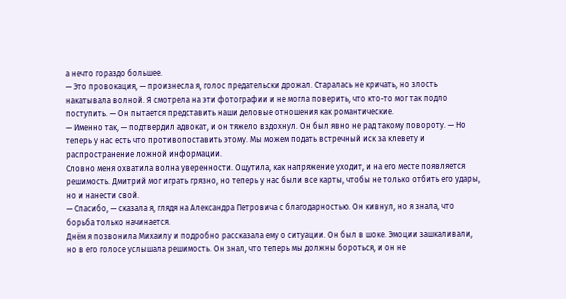а нечто гораздо большее.
— Это провокация, — произнесла я, голос предательски дрожал. Старалась не кричать, но злость накатывала волной. Я смотрела на эти фотографии и не могла поверить, что кто-то мог так подло поступить. — Он пытается представить наши деловые отношения как романтические.
— Именно так, — подтвердил адвокат, и он тяжело вздохнул. Он был явно не рад такому повороту. — Но теперь у нас есть что противопоставить этому. Мы можем подать встречный иск за клевету и распространение ложной информации.
Словно меня охватила волна уверенности. Ощутила, как напряжение уходит, и на его месте появляется решимость. Дмитрий мог играть грязно, но теперь у нас были все карты, чтобы не только отбить его удары, но и нанести свой.
— Спасибо, — сказала я, глядя на Александра Петровича с благодарностью. Он кивнул, но я знала, что борьба только начинается.
Днём я позвонила Михаилу и подробно рассказала ему о ситуации. Он был в шоке. Эмоции зашкаливали, но в его голосе услышала решимость. Он знал, что теперь мы должны бороться, и он не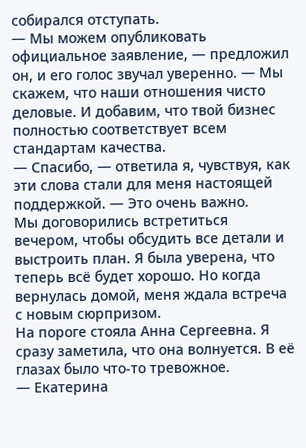собирался отступать.
— Мы можем опубликовать официальное заявление, — предложил он, и его голос звучал уверенно. — Мы скажем, что наши отношения чисто деловые. И добавим, что твой бизнес полностью соответствует всем стандартам качества.
— Спасибо, — ответила я, чувствуя, как эти слова стали для меня настоящей поддержкой. — Это очень важно.
Мы договорились встретиться вечером, чтобы обсудить все детали и выстроить план. Я была уверена, что теперь всё будет хорошо. Но когда вернулась домой, меня ждала встреча с новым сюрпризом.
На пороге стояла Анна Сергеевна. Я сразу заметила, что она волнуется. В её глазах было что-то тревожное.
— Екатерина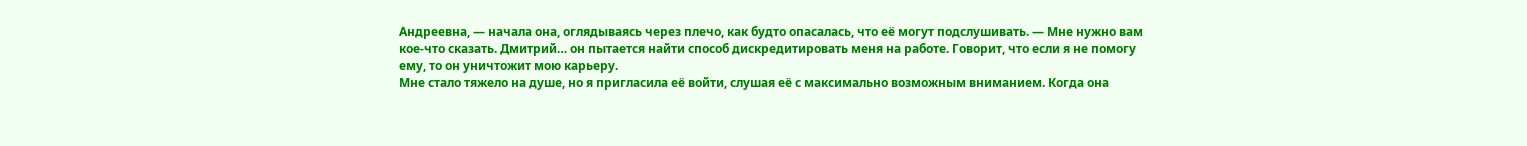Андреевна, — начала она, оглядываясь через плечо, как будто опасалась, что её могут подслушивать. — Мне нужно вам кое-что сказать. Дмитрий… он пытается найти способ дискредитировать меня на работе. Говорит, что если я не помогу ему, то он уничтожит мою карьеру.
Мне стало тяжело на душе, но я пригласила её войти, слушая её с максимально возможным вниманием. Когда она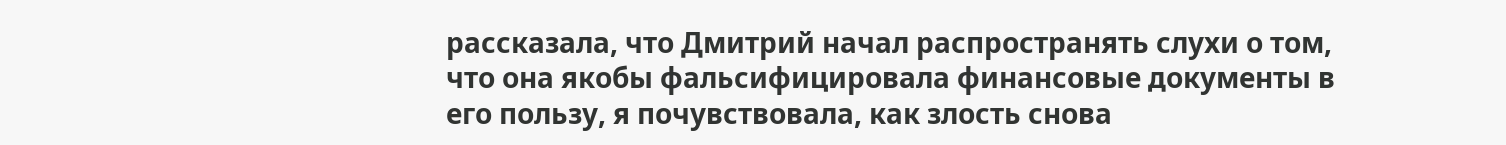рассказала, что Дмитрий начал распространять слухи о том, что она якобы фальсифицировала финансовые документы в его пользу, я почувствовала, как злость снова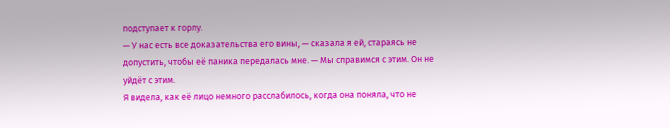подступает к горлу.
— У нас есть все доказательства его вины, — сказала я ей, стараясь не допустить, чтобы её паника передалась мне. — Мы справимся с этим. Он не уйдёт с этим.
Я видела, как её лицо немного расслабилось, когда она поняла, что не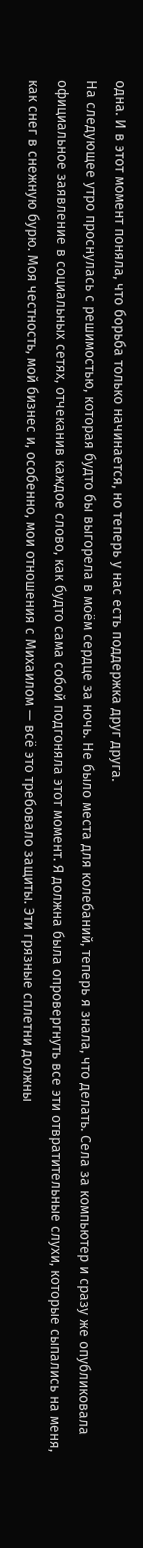одна. И в этот момент поняла, что борьба только начинается, но теперь у нас есть поддержка друг друга.
На следующее утро проснулась с решимостью, которая будто бы выгорела в моём сердце за ночь. Не было места для колебаний, теперь я знала, что делать. Села за компьютер и сразу же опубликовала официальное заявление в социальных сетях, отчеканив каждое слово, как будто сама собой подгоняла этот момент. Я должна была опровергнуть все эти отвратительные слухи, которые сыпались на меня, как снег в снежную бурю. Моя честность, мой бизнес и, особенно, мои отношения с Михаилом — всё это требовало защиты. Эти грязные сплетни должны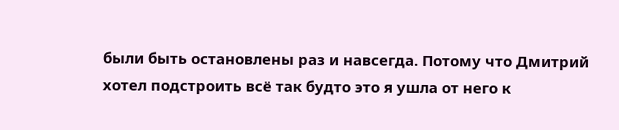были быть остановлены раз и навсегда. Потому что Дмитрий хотел подстроить всё так будто это я ушла от него к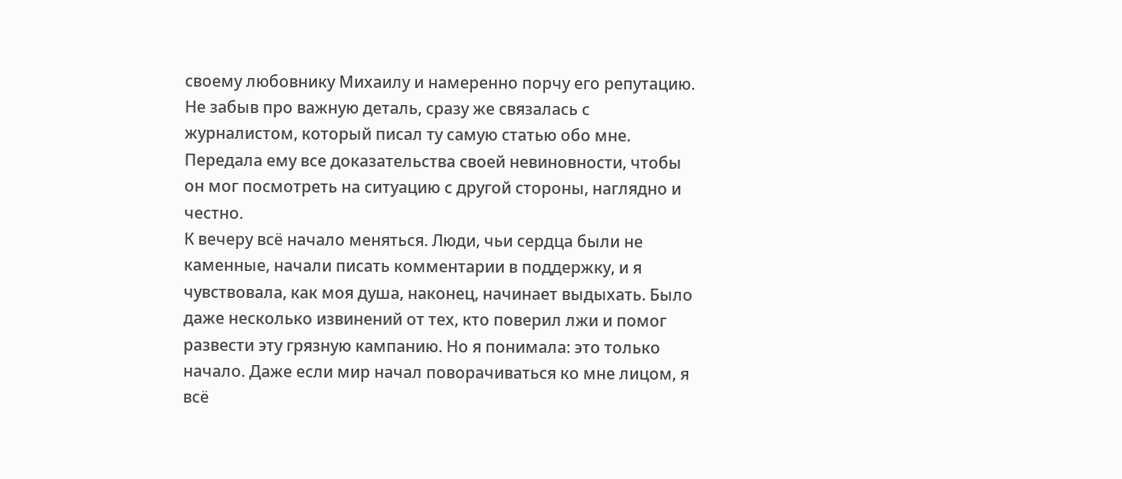своему любовнику Михаилу и намеренно порчу его репутацию.
Не забыв про важную деталь, сразу же связалась с журналистом, который писал ту самую статью обо мне. Передала ему все доказательства своей невиновности, чтобы он мог посмотреть на ситуацию с другой стороны, наглядно и честно.
К вечеру всё начало меняться. Люди, чьи сердца были не каменные, начали писать комментарии в поддержку, и я чувствовала, как моя душа, наконец, начинает выдыхать. Было даже несколько извинений от тех, кто поверил лжи и помог развести эту грязную кампанию. Но я понимала: это только начало. Даже если мир начал поворачиваться ко мне лицом, я всё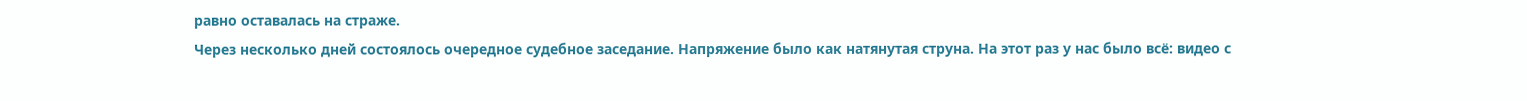равно оставалась на страже.
Через несколько дней состоялось очередное судебное заседание. Напряжение было как натянутая струна. На этот раз у нас было всё: видео с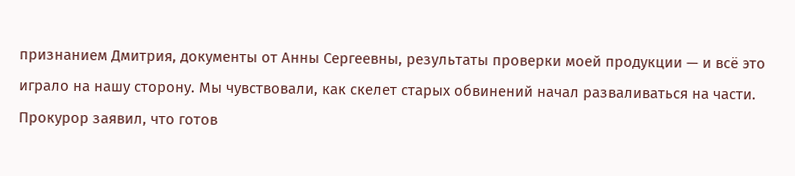признанием Дмитрия, документы от Анны Сергеевны, результаты проверки моей продукции — и всё это играло на нашу сторону. Мы чувствовали, как скелет старых обвинений начал разваливаться на части. Прокурор заявил, что готов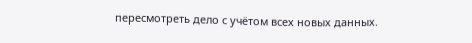пересмотреть дело с учётом всех новых данных.